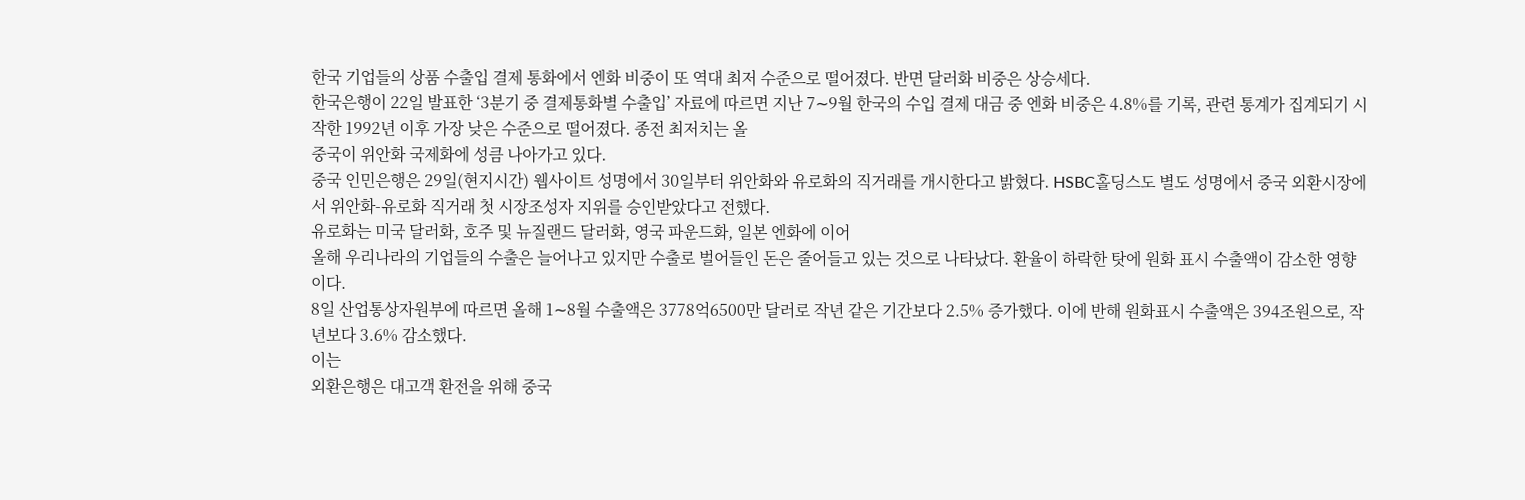한국 기업들의 상품 수출입 결제 통화에서 엔화 비중이 또 역대 최저 수준으로 떨어졌다. 반면 달러화 비중은 상승세다.
한국은행이 22일 발표한 ‘3분기 중 결제통화별 수출입’ 자료에 따르면 지난 7∼9월 한국의 수입 결제 대금 중 엔화 비중은 4.8%를 기록, 관련 통계가 집계되기 시작한 1992년 이후 가장 낮은 수준으로 떨어졌다. 종전 최저치는 올
중국이 위안화 국제화에 성큼 나아가고 있다.
중국 인민은행은 29일(현지시간) 웹사이트 성명에서 30일부터 위안화와 유로화의 직거래를 개시한다고 밝혔다. HSBC홀딩스도 별도 성명에서 중국 외환시장에서 위안화-유로화 직거래 첫 시장조성자 지위를 승인받았다고 전했다.
유로화는 미국 달러화, 호주 및 뉴질랜드 달러화, 영국 파운드화, 일본 엔화에 이어
올해 우리나라의 기업들의 수출은 늘어나고 있지만 수출로 벌어들인 돈은 줄어들고 있는 것으로 나타났다. 환율이 하락한 탓에 원화 표시 수출액이 감소한 영향이다.
8일 산업통상자원부에 따르면 올해 1∼8월 수출액은 3778억6500만 달러로 작년 같은 기간보다 2.5% 증가했다. 이에 반해 원화표시 수출액은 394조원으로, 작년보다 3.6% 감소했다.
이는
외환은행은 대고객 환전을 위해 중국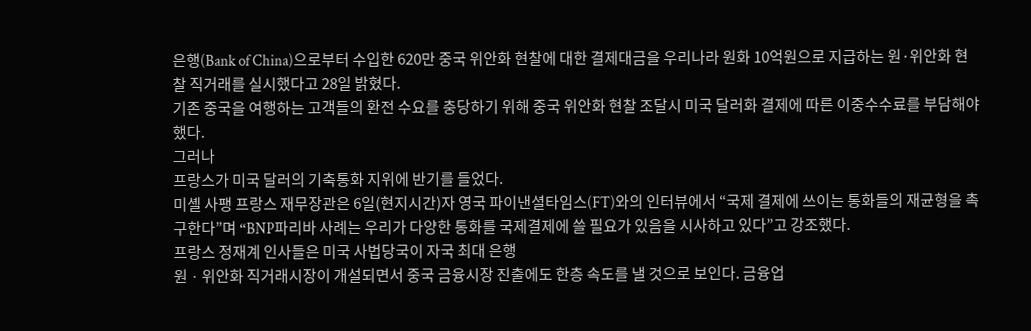은행(Bank of China)으로부터 수입한 620만 중국 위안화 현찰에 대한 결제대금을 우리나라 원화 10억원으로 지급하는 원·위안화 현찰 직거래를 실시했다고 28일 밝혔다.
기존 중국을 여행하는 고객들의 환전 수요를 충당하기 위해 중국 위안화 현찰 조달시 미국 달러화 결제에 따른 이중수수료를 부담해야했다.
그러나
프랑스가 미국 달러의 기축통화 지위에 반기를 들었다.
미셸 사팽 프랑스 재무장관은 6일(현지시간)자 영국 파이낸셜타임스(FT)와의 인터뷰에서 “국제 결제에 쓰이는 통화들의 재균형을 촉구한다”며 “BNP파리바 사례는 우리가 다양한 통화를 국제결제에 쓸 필요가 있음을 시사하고 있다”고 강조했다.
프랑스 정재계 인사들은 미국 사법당국이 자국 최대 은행
원ㆍ위안화 직거래시장이 개설되면서 중국 금융시장 진출에도 한층 속도를 낼 것으로 보인다. 금융업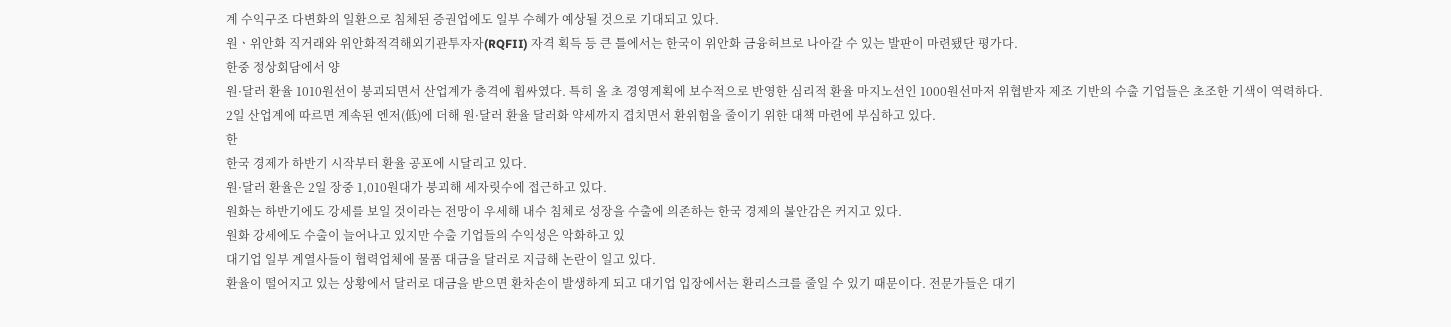계 수익구조 다변화의 일환으로 침체된 증권업에도 일부 수혜가 예상될 것으로 기대되고 있다.
원ㆍ위안화 직거래와 위안화적격해외기관투자자(RQFII) 자격 획득 등 큰 틀에서는 한국이 위안화 금융허브로 나아갈 수 있는 발판이 마련됐단 평가다.
한중 정상회담에서 양
원·달러 환율 1010원선이 붕괴되면서 산업계가 충격에 휩싸였다. 특히 올 초 경영계획에 보수적으로 반영한 심리적 환율 마지노선인 1000원선마저 위협받자 제조 기반의 수출 기업들은 초조한 기색이 역력하다.
2일 산업계에 따르면 계속된 엔저(低)에 더해 원·달러 환율 달러화 약세까지 겹치면서 환위험을 줄이기 위한 대책 마련에 부심하고 있다.
한
한국 경제가 하반기 시작부터 환율 공포에 시달리고 있다.
원·달러 환율은 2일 장중 1,010원대가 붕괴해 세자릿수에 접근하고 있다.
원화는 하반기에도 강세를 보일 것이라는 전망이 우세해 내수 침체로 성장을 수출에 의존하는 한국 경제의 불안감은 커지고 있다.
원화 강세에도 수출이 늘어나고 있지만 수출 기업들의 수익성은 악화하고 있
대기업 일부 계열사들이 협력업체에 물품 대금을 달러로 지급해 논란이 일고 있다.
환율이 떨어지고 있는 상황에서 달러로 대금을 받으면 환차손이 발생하게 되고 대기업 입장에서는 환리스크를 줄일 수 있기 때문이다. 전문가들은 대기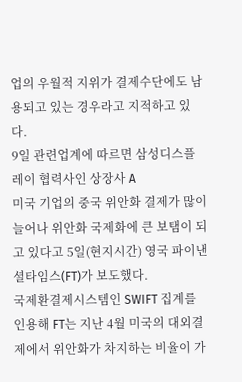업의 우월적 지위가 결제수단에도 남용되고 있는 경우라고 지적하고 있다.
9일 관련업계에 따르면 삼성디스플레이 협력사인 상장사 A
미국 기업의 중국 위안화 결제가 많이 늘어나 위안화 국제화에 큰 보탬이 되고 있다고 5일(현지시간) 영국 파이낸셜타임스(FT)가 보도했다.
국제환결제시스템인 SWIFT 집계를 인용해 FT는 지난 4월 미국의 대외결제에서 위안화가 차지하는 비율이 가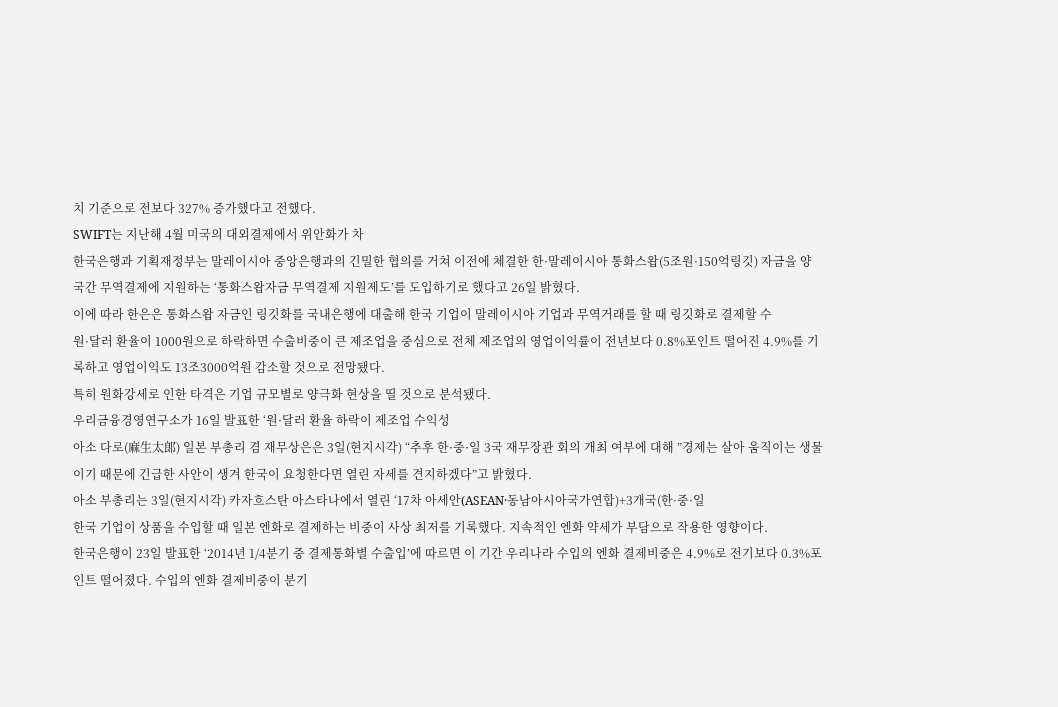치 기준으로 전보다 327% 증가했다고 전했다.
SWIFT는 지난해 4월 미국의 대외결제에서 위안화가 차
한국은행과 기획재정부는 말레이시아 중앙은행과의 긴밀한 협의를 거쳐 이전에 체결한 한·말레이시아 통화스왑(5조원·150억링깃) 자금을 양국간 무역결제에 지원하는 ‘통화스왑자금 무역결제 지원제도’를 도입하기로 했다고 26일 밝혔다.
이에 따라 한은은 통화스왑 자금인 링깃화를 국내은행에 대출해 한국 기업이 말레이시아 기업과 무역거래를 할 때 링깃화로 결제할 수
원·달러 환율이 1000원으로 하락하면 수출비중이 큰 제조업을 중심으로 전체 제조업의 영업이익률이 전년보다 0.8%포인트 떨어진 4.9%를 기록하고 영업이익도 13조3000억원 감소할 것으로 전망됐다.
특히 원화강세로 인한 타격은 기업 규모별로 양극화 현상을 띨 것으로 분석됐다.
우리금융경영연구소가 16일 발표한 ‘원·달러 환율 하락이 제조업 수익성
아소 다로(麻生太郞) 일본 부총리 겸 재무상은은 3일(현지시각) “추후 한·중·일 3국 재무장관 회의 개최 여부에 대해 ”경제는 살아 움직이는 생물이기 때문에 긴급한 사안이 생겨 한국이 요청한다면 열린 자세를 견지하겠다”고 밝혔다.
아소 부총리는 3일(현지시각) 카자흐스탄 아스타나에서 열린 ‘17차 아세안(ASEAN·동남아시아국가연합)+3개국(한·중·일
한국 기업이 상품을 수입할 때 일본 엔화로 결제하는 비중이 사상 최저를 기록했다. 지속적인 엔화 약세가 부담으로 작용한 영향이다.
한국은행이 23일 발표한 ‘2014년 1/4분기 중 결제통화별 수출입’에 따르면 이 기간 우리나라 수입의 엔화 결제비중은 4.9%로 전기보다 0.3%포인트 떨어졌다. 수입의 엔화 결제비중이 분기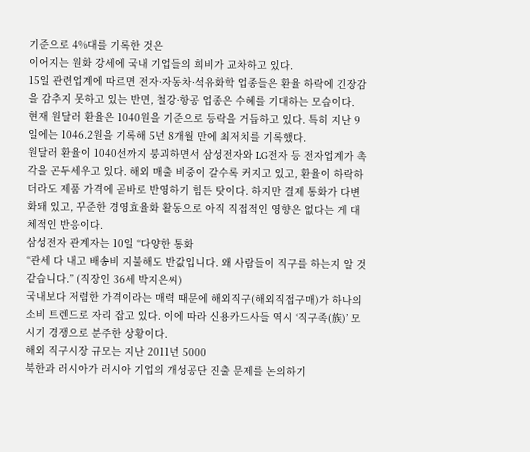기준으로 4%대를 기록한 것은
이어지는 원화 강세에 국내 기업들의 희비가 교차하고 있다.
15일 관련업계에 따르면 전자·자동차·석유화학 업종들은 환율 하락에 긴장감을 감추지 못하고 있는 반면, 철강·항공 업종은 수혜를 기대하는 모습이다.
현재 원달러 환율은 1040원을 기준으로 등락을 거듭하고 있다. 특히 지난 9일에는 1046.2원을 기록해 5년 8개월 만에 최저치를 기록했다.
원달러 환율이 1040선까지 붕괴하면서 삼성전자와 LG전자 등 전자업계가 촉각을 곤두세우고 있다. 해외 매출 비중이 갈수록 커지고 있고, 환율이 하락하더라도 제품 가격에 곧바로 반영하기 힘든 탓이다. 하지만 결제 통화가 다변화돼 있고, 꾸준한 경영효율화 활동으로 아직 직접적인 영향은 없다는 게 대체적인 반응이다.
삼성전자 관계자는 10일 “다양한 통화
“관세 다 내고 배송비 지불해도 반값입니다. 왜 사람들이 직구를 하는지 알 것 같습니다.” (직장인 36세 박지은씨)
국내보다 저렴한 가격이라는 매력 때문에 해외직구(해외직접구매)가 하나의 소비 트렌드로 자리 잡고 있다. 이에 따라 신용카드사들 역시 ‘직구족(族)’ 모시기 경쟁으로 분주한 상황이다.
해외 직구시장 규모는 지난 2011년 5000
북한과 러시아가 러시아 기업의 개성공단 진출 문제를 논의하기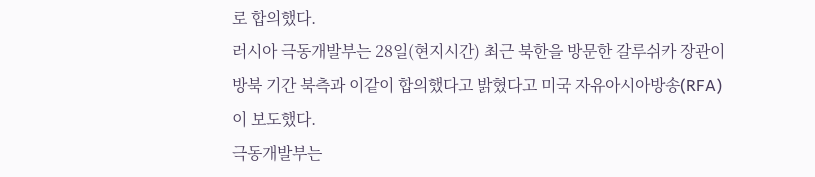로 합의했다.
러시아 극동개발부는 28일(현지시간) 최근 북한을 방문한 갈루쉬카 장관이 방북 기간 북측과 이같이 합의했다고 밝혔다고 미국 자유아시아방송(RFA)이 보도했다.
극동개발부는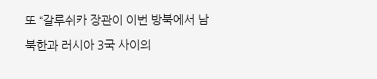또 “갈루쉬카 장관이 이번 방북에서 남북한과 러시아 3국 사이의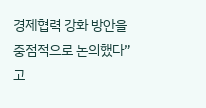경제협력 강화 방안을 중점적으로 논의했다”고